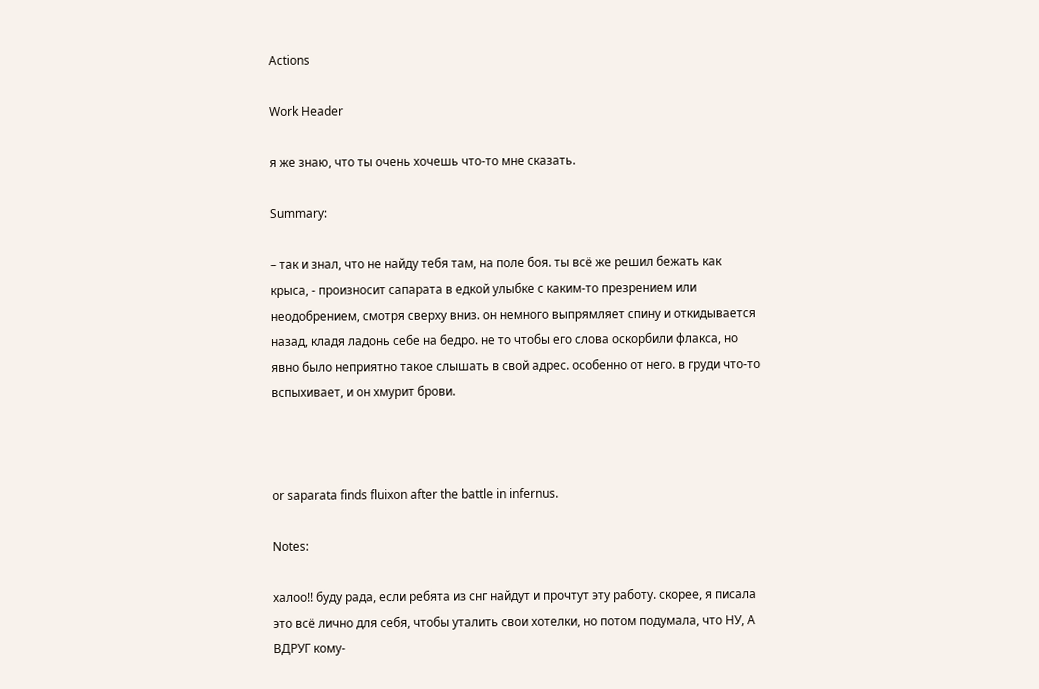Actions

Work Header

я же знаю, что ты очень хочешь что-то мне сказать.

Summary:

– так и знал, что не найду тебя там, на поле боя. ты всё же решил бежать как крыса, - произносит сапарата в едкой улыбке с каким-то презрением или неодобрением, смотря сверху вниз. он немного выпрямляет спину и откидывается назад, кладя ладонь себе на бедро. не то чтобы его слова оскорбили флакса, но явно было неприятно такое слышать в свой адрес. особенно от него. в груди что-то вспыхивает, и он хмурит брови.



or saparata finds fluixon after the battle in infernus.

Notes:

халоо!! буду рада, если ребята из снг найдут и прочтут эту работу. скорее, я писала это всё лично для себя, чтобы уталить свои хотелки, но потом подумала, что НУ, А ВДРУГ кому-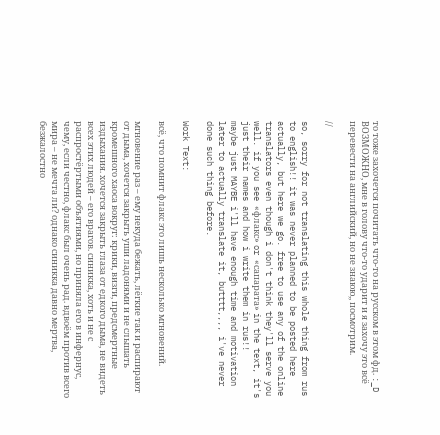то тоже захочется почитать что-то на русском в этом фд. :_D
ВОЗМОЖНО, мне в голову что-то ударит и я захочу это всё перевести на английский, но не знаюю,, посмотрим.

//

so, sorry for not translating this whole thing from rus to english!! it was never planned to be posted here actually, but here we go. free to use any of the online translators even though i don't think they'll serve you well. if you see «флакс» or «сапарата» in the text, it's just their names and how i write them in rus!!
maybe just MAYBE i'll have enough time and motivation later to actually translate it, butttt,,,, i've never done such thing before.

Work Text:

всё, что помнит флакс это лишь несколько мгновений.

мгновение раз – ему некуда бежать, лёгкие так и распирают от дыма, хочется закрыть уши ладонями и не слышать кромешного хаоса вокруг: крики, визги, предсмертные издыхания. хочется закрыть глаза от едкого дыма, не видеть всех этих людей – его врагов. синикка, хоть и не с распростёртыми объятиями, но приняла его в инфернус, чему, если честно, флакс был очень рад. вдвоём против всего мира – не мечта ли? однако синикка давно мертва, безжалостно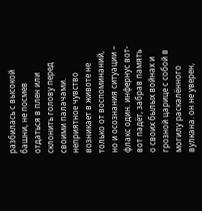разбилась с высокой башни, не посмев отдаться в плен или склонить голову перед своими палачами. неприятное чувство возникает в животе не только от воспоминаний, но и осознания ситуации – флакс один. инфернус вот-вот падёт, забрав память о своих былых войнах и грозной царице с собой в могилу раскалённого вулкана. он не уверен,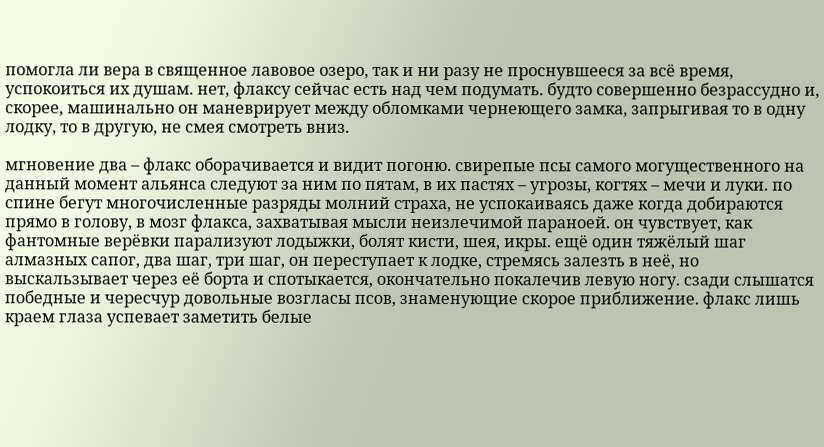помогла ли вера в священное лавовое озеро, так и ни разу не проснувшееся за всё время, успокоиться их душам. нет, флаксу сейчас есть над чем подумать. будто совершенно безрассудно и, скорее, машинально он маневрирует между обломками чернеющего замка, запрыгивая то в одну лодку, то в другую, не смея смотреть вниз.

мгновение два – флакс оборачивается и видит погоню. свирепые псы самого могущественного на данный момент альянса следуют за ним по пятам, в их пастях – угрозы, когтях – мечи и луки. по спине бегут многочисленные разряды молний страха, не успокаиваясь даже когда добираются прямо в голову, в мозг флакса, захватывая мысли неизлечимой параноей. он чувствует, как фантомные верёвки парализуют лодыжки, болят кисти, шея, икры. ещё один тяжёлый шаг алмазных сапог, два шаг, три шаг, он переступает к лодке, стремясь залезть в неё, но выскальзывает через её борта и спотыкается, окончательно покалечив левую ногу. сзади слышатся победные и чересчур довольные возгласы псов, знаменующие скорое приближение. флакс лишь краем глаза успевает заметить белые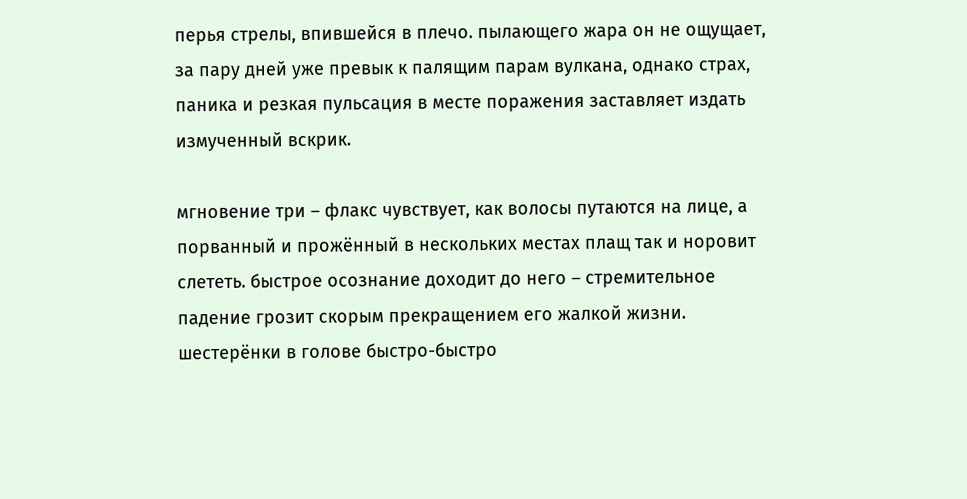перья стрелы, впившейся в плечо. пылающего жара он не ощущает, за пару дней уже превык к палящим парам вулкана, однако страх, паника и резкая пульсация в месте поражения заставляет издать измученный вскрик.

мгновение три – флакс чувствует, как волосы путаются на лице, а порванный и прожённый в нескольких местах плащ так и норовит слететь. быстрое осознание доходит до него – стремительное падение грозит скорым прекращением его жалкой жизни. шестерёнки в голове быстро-быстро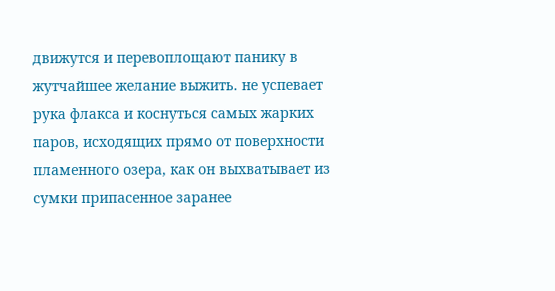движутся и перевоплощают панику в жутчайшее желание выжить. не успевает рука флакса и коснуться самых жарких паров, исходящих прямо от поверхности пламенного озера, как он выхватывает из сумки припасенное заранее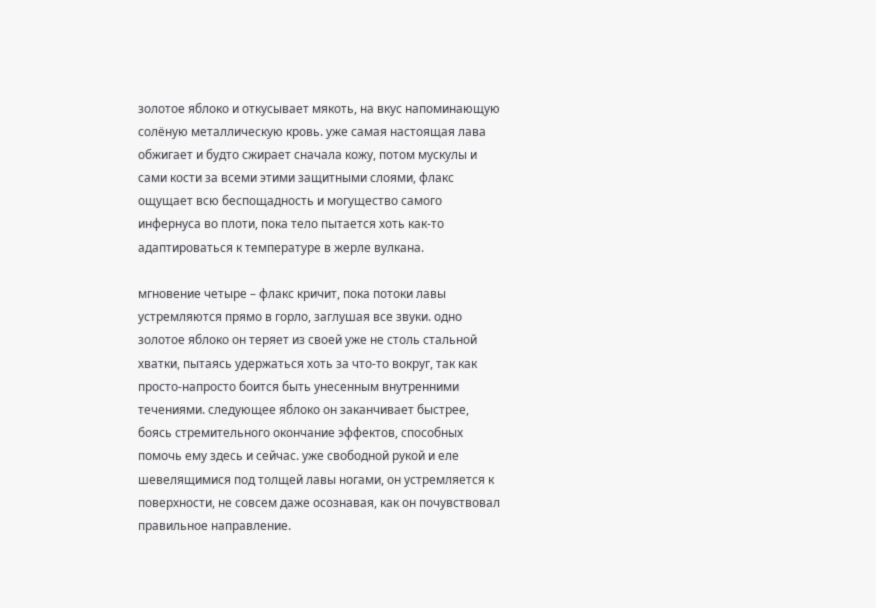золотое яблоко и откусывает мякоть, на вкус напоминающую солёную металлическую кровь. уже самая настоящая лава обжигает и будто сжирает сначала кожу, потом мускулы и сами кости за всеми этими защитными слоями, флакс ощущает всю беспощадность и могущество самого инфернуса во плоти, пока тело пытается хоть как-то адаптироваться к температуре в жерле вулкана.

мгновение четыре – флакс кричит, пока потоки лавы устремляются прямо в горло, заглушая все звуки. одно золотое яблоко он теряет из своей уже не столь стальной хватки, пытаясь удержаться хоть за что-то вокруг, так как просто-напросто боится быть унесенным внутренними течениями. следующее яблоко он заканчивает быстрее, боясь стремительного окончание эффектов, способных помочь ему здесь и сейчас. уже свободной рукой и еле шевелящимися под толщей лавы ногами, он устремляется к поверхности, не совсем даже осознавая, как он почувствовал правильное направление.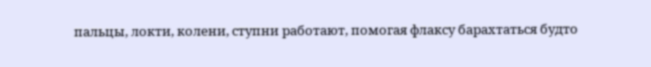пальцы, локти, колени, ступни работают, помогая флаксу барахтаться будто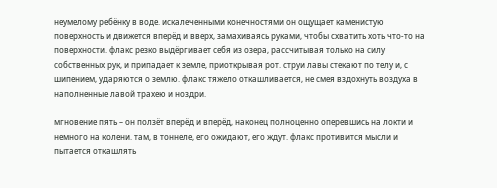неумелому ребёнку в воде. искалеченными конечностями он ощущает каменистую поверхность и движется вперёд и вверх, замахиваясь руками, чтобы схватить хоть что-то на поверхности. флакс резко выдёргивает себя из озера, рассчитывая только на силу собственных рук, и припадает к земле, приоткрывая рот. струи лавы стекают по телу и, с шипением, ударяются о землю. флакс тяжело откашливается, не смея вздохнуть воздуха в наполненные лавой трахею и ноздри.

мгновение пять – он ползёт вперёд и вперёд, наконец полноценно оперевшись на локти и немного на колени. там, в тоннеле, его ожидают, его ждут. флакс противится мысли и пытается откашлять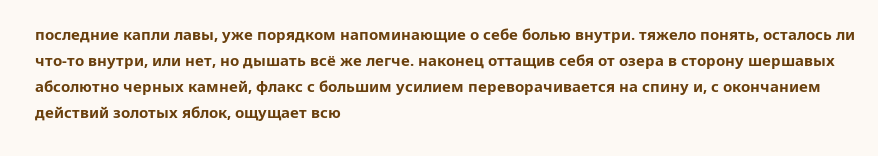последние капли лавы, уже порядком напоминающие о себе болью внутри. тяжело понять, осталось ли что-то внутри, или нет, но дышать всё же легче. наконец оттащив себя от озера в сторону шершавых абсолютно черных камней, флакс с большим усилием переворачивается на спину и, с окончанием действий золотых яблок, ощущает всю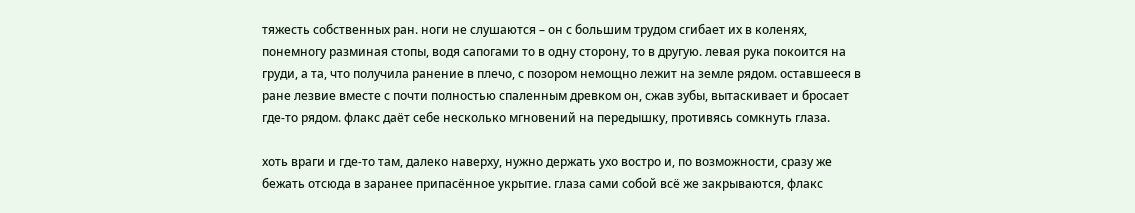тяжесть собственных ран. ноги не слушаются – он с большим трудом сгибает их в коленях, понемногу разминая стопы, водя сапогами то в одну сторону, то в другую. левая рука покоится на груди, а та, что получила ранение в плечо, с позором немощно лежит на земле рядом. оставшееся в ране лезвие вместе с почти полностью спаленным древком он, сжав зубы, вытаскивает и бросает где-то рядом. флакс даёт себе несколько мгновений на передышку, противясь сомкнуть глаза.

хоть враги и где-то там, далеко наверху, нужно держать ухо востро и, по возможности, сразу же бежать отсюда в заранее припасённое укрытие. глаза сами собой всё же закрываются, флакс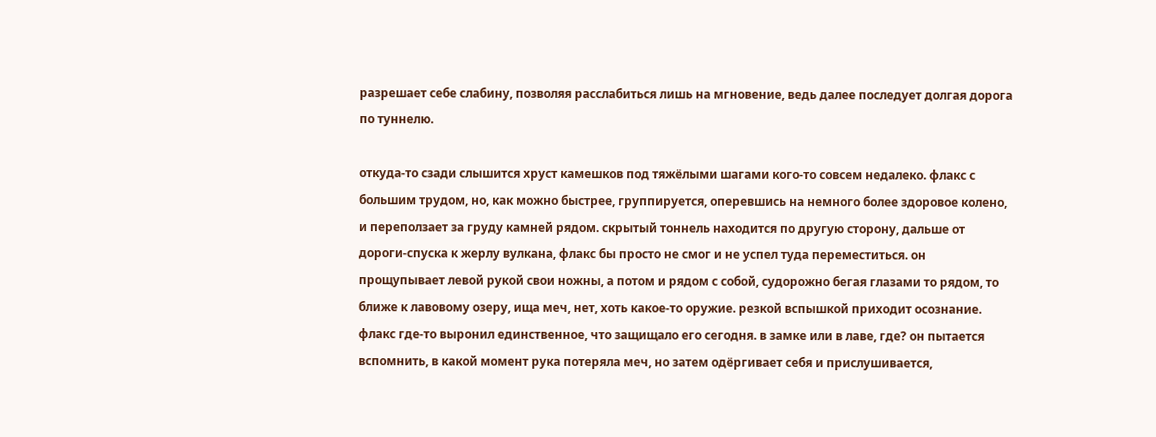разрешает себе слабину, позволяя расслабиться лишь на мгновение, ведь далее последует долгая дорога по туннелю.

откуда-то сзади слышится хруст камешков под тяжёлыми шагами кого-то совсем недалеко. флакс с большим трудом, но, как можно быстрее, группируется, оперевшись на немного более здоровое колено, и переползает за груду камней рядом. скрытый тоннель находится по другую сторону, дальше от дороги-спуска к жерлу вулкана, флакс бы просто не смог и не успел туда переместиться. он прощупывает левой рукой свои ножны, а потом и рядом с собой, судорожно бегая глазами то рядом, то ближе к лавовому озеру, ища меч, нет, хоть какое-то оружие. резкой вспышкой приходит осознание. флакс где-то выронил единственное, что защищало его сегодня. в замке или в лаве, где? он пытается вспомнить, в какой момент рука потеряла меч, но затем одёргивает себя и прислушивается,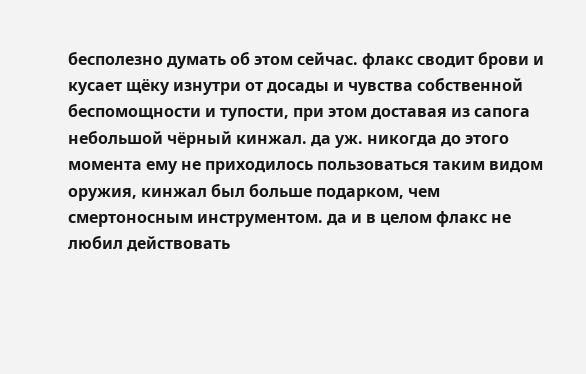бесполезно думать об этом сейчас. флакс сводит брови и кусает щёку изнутри от досады и чувства собственной беспомощности и тупости, при этом доставая из сапога небольшой чёрный кинжал. да уж. никогда до этого момента ему не приходилось пользоваться таким видом оружия, кинжал был больше подарком, чем смертоносным инструментом. да и в целом флакс не любил действовать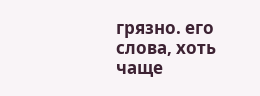грязно. его слова, хоть чаще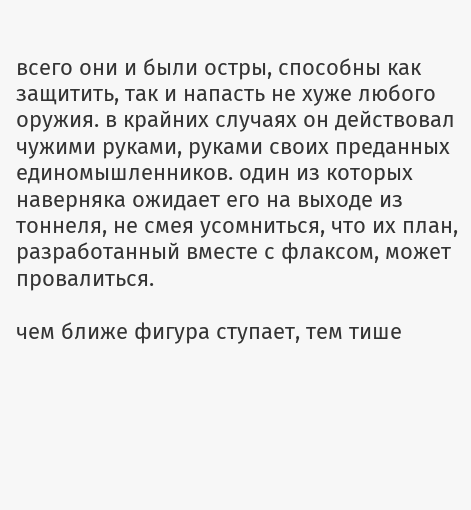всего они и были остры, способны как защитить, так и напасть не хуже любого оружия. в крайних случаях он действовал чужими руками, руками своих преданных единомышленников. один из которых наверняка ожидает его на выходе из тоннеля, не смея усомниться, что их план, разработанный вместе с флаксом, может провалиться.

чем ближе фигура ступает, тем тише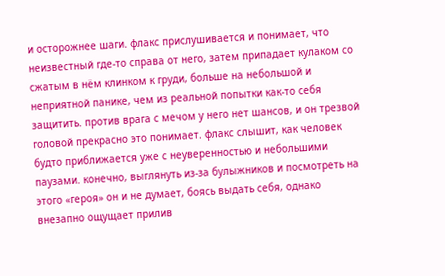и осторожнее шаги. флакс прислушивается и понимает, что неизвестный где-то справа от него, затем припадает кулаком со сжатым в нём клинком к груди, больше на небольшой и неприятной панике, чем из реальной попытки как-то себя защитить. против врага с мечом у него нет шансов, и он трезвой головой прекрасно это понимает. флакс слышит, как человек будто приближается уже с неуверенностью и небольшими паузами. конечно, выглянуть из-за булыжников и посмотреть на этого «героя» он и не думает, боясь выдать себя, однако внезапно ощущает прилив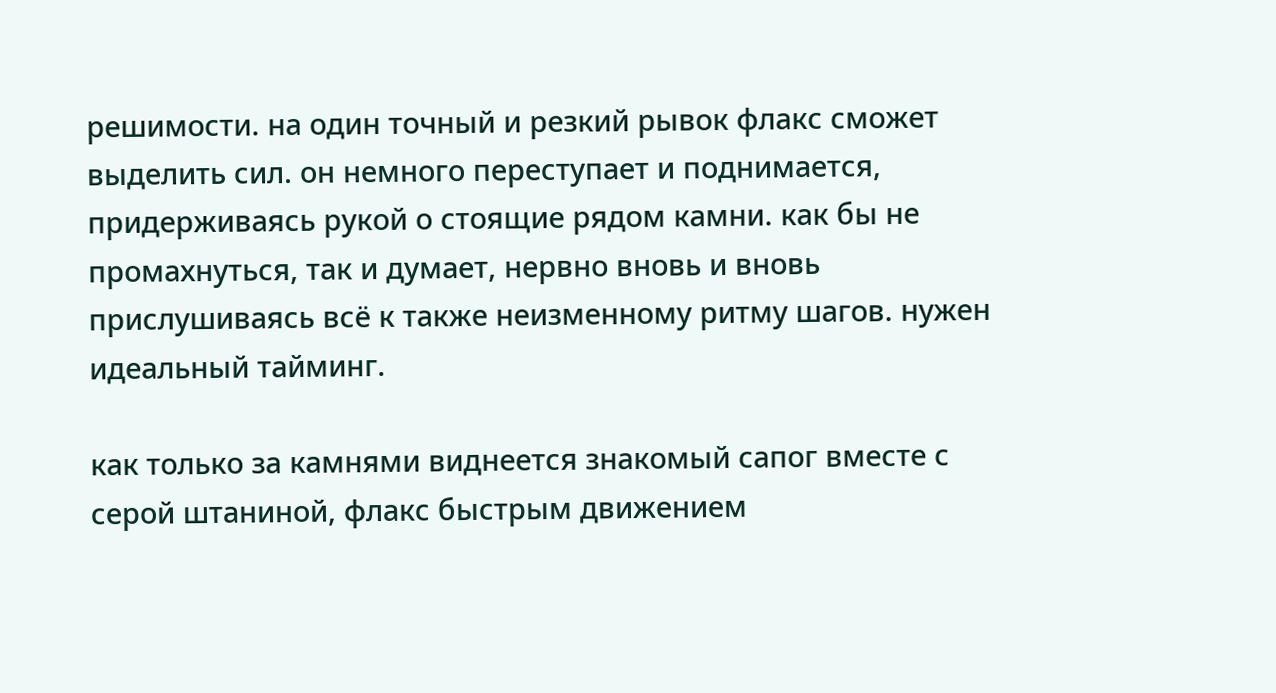решимости. на один точный и резкий рывок флакс сможет выделить сил. он немного переступает и поднимается, придерживаясь рукой о стоящие рядом камни. как бы не промахнуться, так и думает, нервно вновь и вновь прислушиваясь всё к также неизменному ритму шагов. нужен идеальный тайминг.

как только за камнями виднеется знакомый сапог вместе с серой штаниной, флакс быстрым движением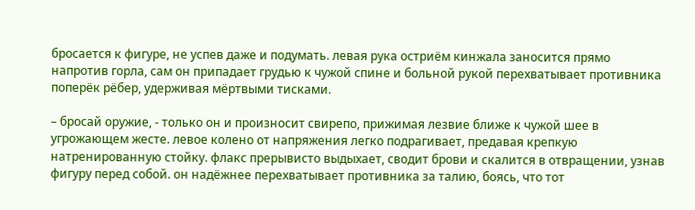бросается к фигуре, не успев даже и подумать. левая рука остриём кинжала заносится прямо напротив горла, сам он припадает грудью к чужой спине и больной рукой перехватывает противника поперёк рёбер, удерживая мёртвыми тисками.

– бросай оружие, - только он и произносит свирепо, прижимая лезвие ближе к чужой шее в угрожающем жесте. левое колено от напряжения легко подрагивает, предавая крепкую натренированную стойку. флакс прерывисто выдыхает, сводит брови и скалится в отвращении, узнав фигуру перед собой. он надёжнее перехватывает противника за талию, боясь, что тот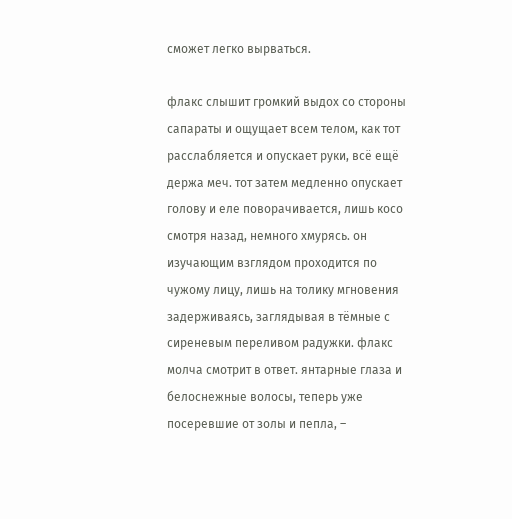сможет легко вырваться.

флакс слышит громкий выдох со стороны сапараты и ощущает всем телом, как тот расслабляется и опускает руки, всё ещё держа меч. тот затем медленно опускает голову и еле поворачивается, лишь косо смотря назад, немного хмурясь. он изучающим взглядом проходится по чужому лицу, лишь на толику мгновения задерживаясь, заглядывая в тёмные с сиреневым переливом радужки. флакс молча смотрит в ответ. янтарные глаза и белоснежные волосы, теперь уже посеревшие от золы и пепла, –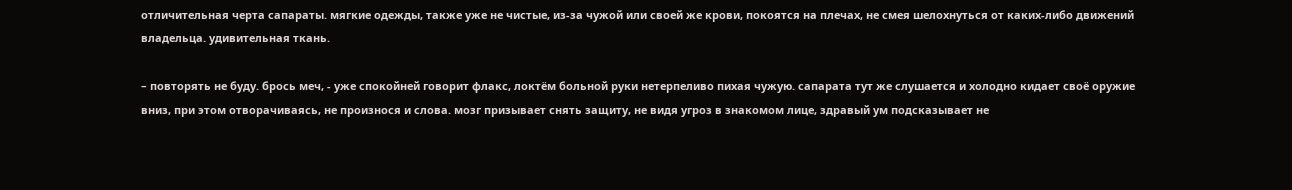отличительная черта сапараты. мягкие одежды, также уже не чистые, из-за чужой или своей же крови, покоятся на плечах, не смея шелохнуться от каких-либо движений владельца. удивительная ткань.

– повторять не буду. брось меч, - уже спокойней говорит флакс, локтём больной руки нетерпеливо пихая чужую. сапарата тут же слушается и холодно кидает своё оружие вниз, при этом отворачиваясь, не произнося и слова. мозг призывает снять защиту, не видя угроз в знакомом лице, здравый ум подсказывает не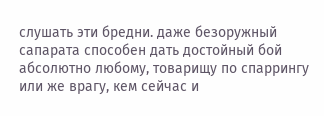слушать эти бредни. даже безоружный сапарата способен дать достойный бой абсолютно любому, товарищу по спаррингу или же врагу, кем сейчас и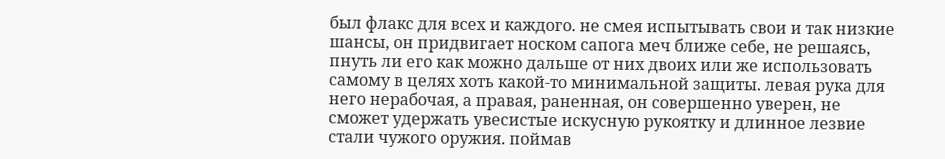был флакс для всех и каждого. не смея испытывать свои и так низкие шансы, он придвигает носком сапога меч ближе себе, не решаясь, пнуть ли его как можно дальше от них двоих или же использовать самому в целях хоть какой-то минимальной защиты. левая рука для него нерабочая, а правая, раненная, он совершенно уверен, не сможет удержать увесистые искусную рукоятку и длинное лезвие стали чужого оружия. поймав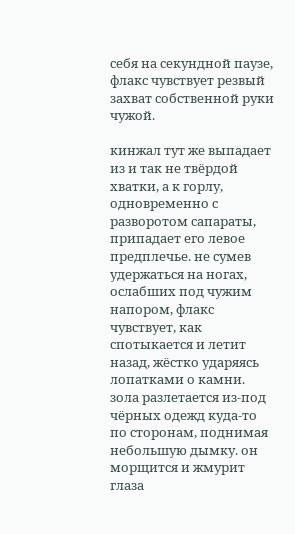себя на секундной паузе, флакс чувствует резвый захват собственной руки чужой.

кинжал тут же выпадает из и так не твёрдой хватки, а к горлу, одновременно с разворотом сапараты, припадает его левое предплечье. не сумев удержаться на ногах, ослабших под чужим напором, флакс чувствует, как спотыкается и летит назад, жёстко ударяясь лопатками о камни. зола разлетается из-под чёрных одежд куда-то по сторонам, поднимая небольшую дымку. он морщится и жмурит глаза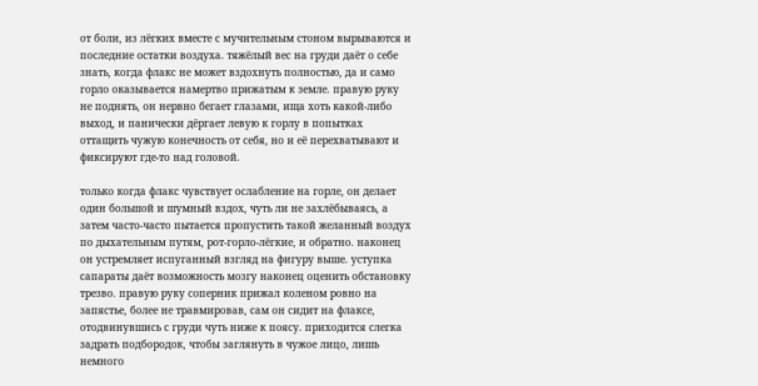от боли, из лёгких вместе с мучительным стоном вырываются и последние остатки воздуха. тяжёлый вес на груди даёт о себе знать, когда флакс не может вздохнуть полностью, да и само горло оказывается намертво прижатым к земле. правую руку не поднять, он нервно бегает глазами, ища хоть какой-либо выход, и панически дёргает левую к горлу в попытках оттащить чужую конечность от себя, но и её перехватывают и фиксируют где-то над головой.

только когда флакс чувствует ослабление на горле, он делает один большой и шумный вздох, чуть ли не захлёбываясь, а затем часто-часто пытается пропустить такой желанный воздух по дыхательным путям, рот-горло-лёгкие, и обратно. наконец он устремляет испуганный взгляд на фигуру выше. уступка сапараты даёт возможность мозгу наконец оценить обстановку трезво. правую руку соперник прижал коленом ровно на запястье, более не травмировав, сам он сидит на флаксе, отодвинувшись с груди чуть ниже к поясу. приходится слегка задрать подбородок, чтобы заглянуть в чужое лицо, лишь немного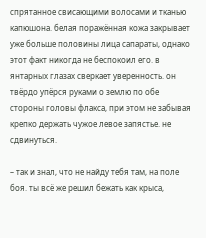спрятанное свисающими волосами и тканью капюшона. белая поражённая кожа закрывает уже больше половины лица сапараты, однако этот факт никогда не беспокоил его. в янтарных глазах сверкает уверенность. он твёрдо упёрся руками о землю по обе стороны головы флакса, при этом не забывая крепко держать чужое левое запястье. не сдвинуться.

– так и знал, что не найду тебя там, на поле боя. ты всё же решил бежать как крыса,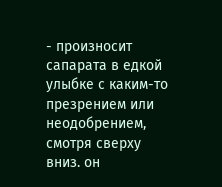- произносит сапарата в едкой улыбке с каким-то презрением или неодобрением, смотря сверху вниз. он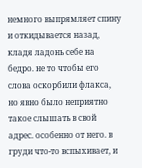немного выпрямляет спину и откидывается назад, кладя ладонь себе на бедро. не то чтобы его слова оскорбили флакса, но явно было неприятно такое слышать в свой адрес. особенно от него. в груди что-то вспыхивает, и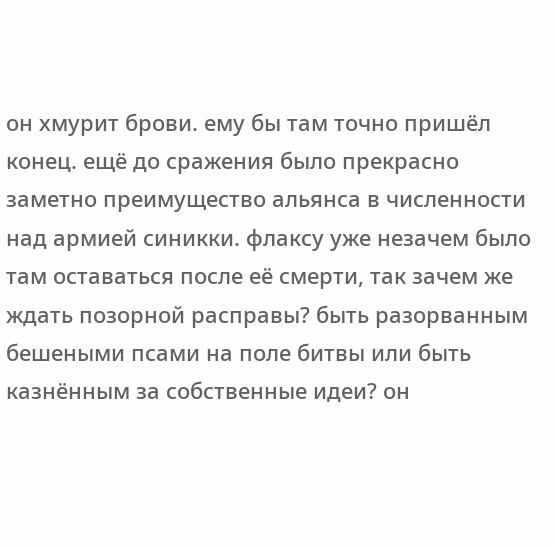он хмурит брови. ему бы там точно пришёл конец. ещё до сражения было прекрасно заметно преимущество альянса в численности над армией синикки. флаксу уже незачем было там оставаться после её смерти, так зачем же ждать позорной расправы? быть разорванным бешеными псами на поле битвы или быть казнённым за собственные идеи? он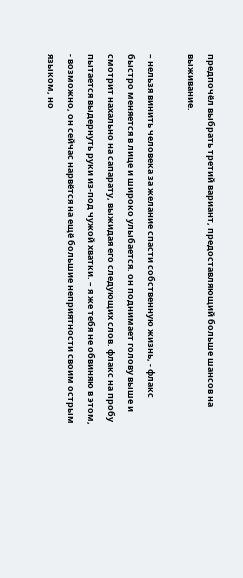предпочёл выбрать третий вариант, предоставляющий больше шансов на выживание.

– нельзя винить человека за желание спасти собственную жизнь, - флакс быстро меняется в лице и широко улыбается. он поднимает голову выше и смотрит нахально на сапарату, выжидая его следующих слов. флакс на пробу пытается выдернуть руки из-под чужой хватки. – я же тебя не обвиняю в этом, - возможно, он сейчас нарвётся на ещё большие неприятности своим острым языком, но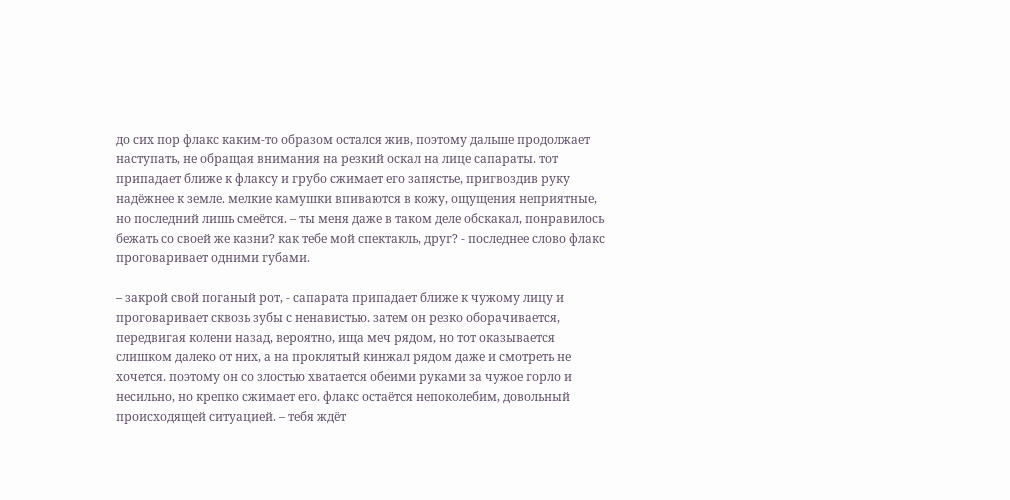до сих пор флакс каким-то образом остался жив, поэтому дальше продолжает наступать, не обращая внимания на резкий оскал на лице сапараты. тот припадает ближе к флаксу и грубо сжимает его запястье, пригвоздив руку надёжнее к земле. мелкие камушки впиваются в кожу, ощущения неприятные, но последний лишь смеётся. – ты меня даже в таком деле обскакал, понравилось бежать со своей же казни? как тебе мой спектакль, друг? - последнее слово флакс проговаривает одними губами.

– закрой свой поганый рот, - сапарата припадает ближе к чужому лицу и проговаривает сквозь зубы с ненавистью. затем он резко оборачивается, передвигая колени назад, вероятно, ища меч рядом, но тот оказывается слишком далеко от них, а на проклятый кинжал рядом даже и смотреть не хочется. поэтому он со злостью хватается обеими руками за чужое горло и несильно, но крепко сжимает его. флакс остаётся непоколебим, довольный происходящей ситуацией. – тебя ждёт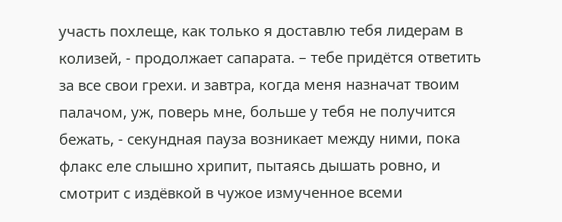участь похлеще, как только я доставлю тебя лидерам в колизей, - продолжает сапарата. – тебе придётся ответить за все свои грехи. и завтра, когда меня назначат твоим палачом, уж, поверь мне, больше у тебя не получится бежать, - секундная пауза возникает между ними, пока флакс еле слышно хрипит, пытаясь дышать ровно, и смотрит с издёвкой в чужое измученное всеми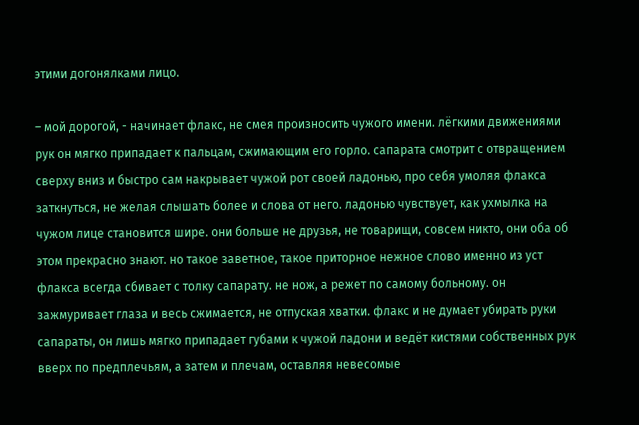этими догонялками лицо.

– мой дорогой, - начинает флакс, не смея произносить чужого имени. лёгкими движениями рук он мягко припадает к пальцам, сжимающим его горло. сапарата смотрит с отвращением сверху вниз и быстро сам накрывает чужой рот своей ладонью, про себя умоляя флакса заткнуться, не желая слышать более и слова от него. ладонью чувствует, как ухмылка на чужом лице становится шире. они больше не друзья, не товарищи, совсем никто, они оба об этом прекрасно знают. но такое заветное, такое приторное нежное слово именно из уст флакса всегда сбивает с толку сапарату. не нож, а режет по самому больному. он зажмуривает глаза и весь сжимается, не отпуская хватки. флакс и не думает убирать руки сапараты, он лишь мягко припадает губами к чужой ладони и ведёт кистями собственных рук вверх по предплечьям, а затем и плечам, оставляя невесомые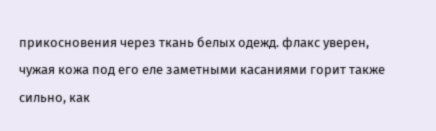прикосновения через ткань белых одежд. флакс уверен, чужая кожа под его еле заметными касаниями горит также сильно, как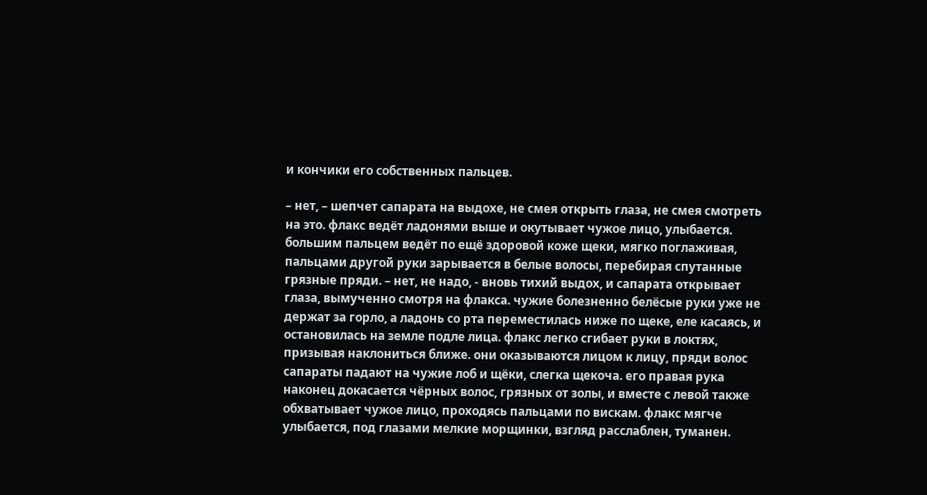и кончики его собственных пальцев.

– нет, – шепчет сапарата на выдохе, не смея открыть глаза, не смея смотреть на это. флакс ведёт ладонями выше и окутывает чужое лицо, улыбается. большим пальцем ведёт по ещё здоровой коже щеки, мягко поглаживая, пальцами другой руки зарывается в белые волосы, перебирая спутанные грязные пряди. – нет, не надо, - вновь тихий выдох, и сапарата открывает глаза, вымученно смотря на флакса. чужие болезненно белёсые руки уже не держат за горло, а ладонь со рта переместилась ниже по щеке, еле касаясь, и остановилась на земле подле лица. флакс легко сгибает руки в локтях, призывая наклониться ближе. они оказываются лицом к лицу, пряди волос сапараты падают на чужие лоб и щёки, слегка щекоча. его правая рука наконец докасается чёрных волос, грязных от золы, и вместе с левой также обхватывает чужое лицо, проходясь пальцами по вискам. флакс мягче улыбается, под глазами мелкие морщинки, взгляд расслаблен, туманен.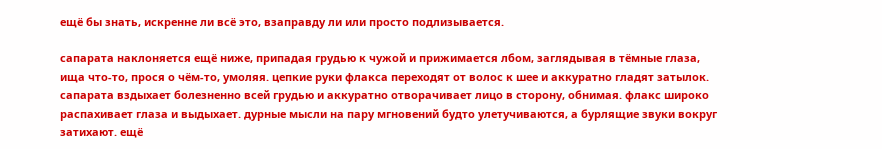ещё бы знать, искренне ли всё это, взаправду ли или просто подлизывается.

сапарата наклоняется ещё ниже, припадая грудью к чужой и прижимается лбом, заглядывая в тёмные глаза, ища что-то, прося о чём-то, умоляя. цепкие руки флакса переходят от волос к шее и аккуратно гладят затылок. сапарата вздыхает болезненно всей грудью и аккуратно отворачивает лицо в сторону, обнимая. флакс широко распахивает глаза и выдыхает. дурные мысли на пару мгновений будто улетучиваются, а бурлящие звуки вокруг затихают. ещё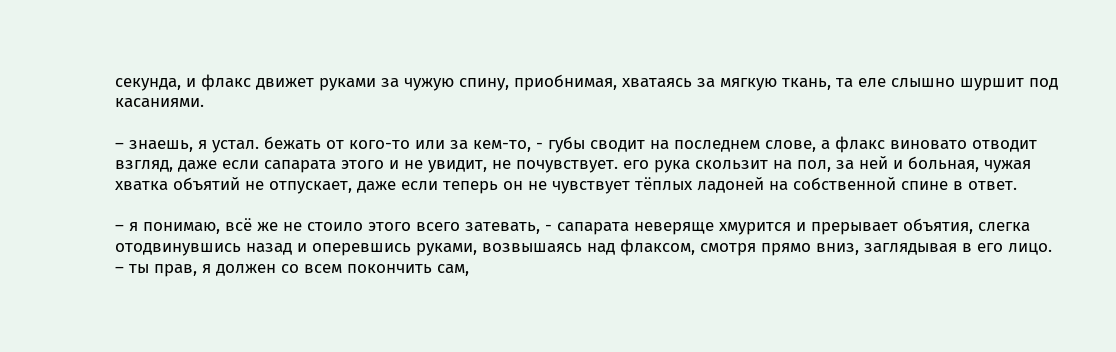секунда, и флакс движет руками за чужую спину, приобнимая, хватаясь за мягкую ткань, та еле слышно шуршит под касаниями.

– знаешь, я устал. бежать от кого-то или за кем-то, - губы сводит на последнем слове, а флакс виновато отводит взгляд, даже если сапарата этого и не увидит, не почувствует. его рука скользит на пол, за ней и больная, чужая хватка объятий не отпускает, даже если теперь он не чувствует тёплых ладоней на собственной спине в ответ.

– я понимаю, всё же не стоило этого всего затевать, - сапарата неверяще хмурится и прерывает объятия, слегка отодвинувшись назад и оперевшись руками, возвышаясь над флаксом, смотря прямо вниз, заглядывая в его лицо. – ты прав, я должен со всем покончить сам,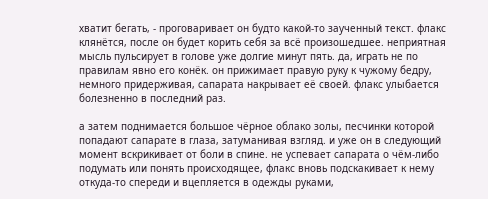хватит бегать, - проговаривает он будто какой-то заученный текст. флакс клянётся, после он будет корить себя за всё произошедшее. неприятная мысль пульсирует в голове уже долгие минут пять. да, играть не по правилам явно его конёк. он прижимает правую руку к чужому бедру, немного придерживая, сапарата накрывает её своей. флакс улыбается болезненно в последний раз.

а затем поднимается большое чёрное облако золы, песчинки которой попадают сапарате в глаза, затуманивая взгляд. и уже он в следующий момент вскрикивает от боли в спине. не успевает сапарата о чём-либо подумать или понять происходящее, флакс вновь подскакивает к нему откуда-то спереди и вцепляется в одежды руками,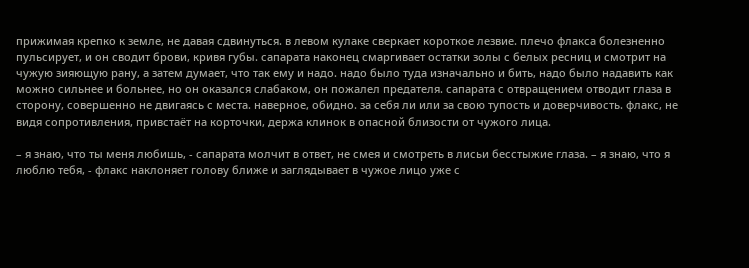прижимая крепко к земле, не давая сдвинуться. в левом кулаке сверкает короткое лезвие. плечо флакса болезненно пульсирует, и он сводит брови, кривя губы. сапарата наконец смаргивает остатки золы с белых ресниц и смотрит на чужую зияющую рану, а затем думает, что так ему и надо. надо было туда изначально и бить, надо было надавить как можно сильнее и больнее, но он оказался слабаком, он пожалел предателя. сапарата с отвращением отводит глаза в сторону, совершенно не двигаясь с места. наверное, обидно. за себя ли или за свою тупость и доверчивость. флакс, не видя сопротивления, привстаёт на корточки, держа клинок в опасной близости от чужого лица.

– я знаю, что ты меня любишь, - сапарата молчит в ответ, не смея и смотреть в лисьи бесстыжие глаза. – я знаю, что я люблю тебя, - флакс наклоняет голову ближе и заглядывает в чужое лицо уже с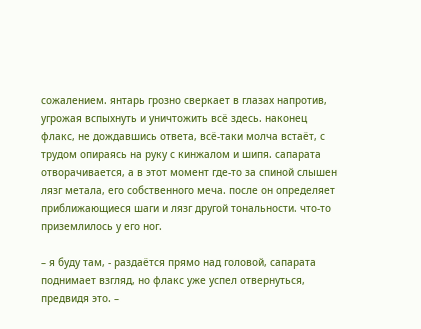сожалением. янтарь грозно сверкает в глазах напротив, угрожая вспыхнуть и уничтожить всё здесь. наконец флакс, не дождавшись ответа, всё-таки молча встаёт, с трудом опираясь на руку с кинжалом и шипя. сапарата отворачивается, а в этот момент где-то за спиной слышен лязг метала, его собственного меча. после он определяет приближающиеся шаги и лязг другой тональности. что-то приземлилось у его ног.

– я буду там, - раздаётся прямо над головой, сапарата поднимает взгляд, но флакс уже успел отвернуться, предвидя это. –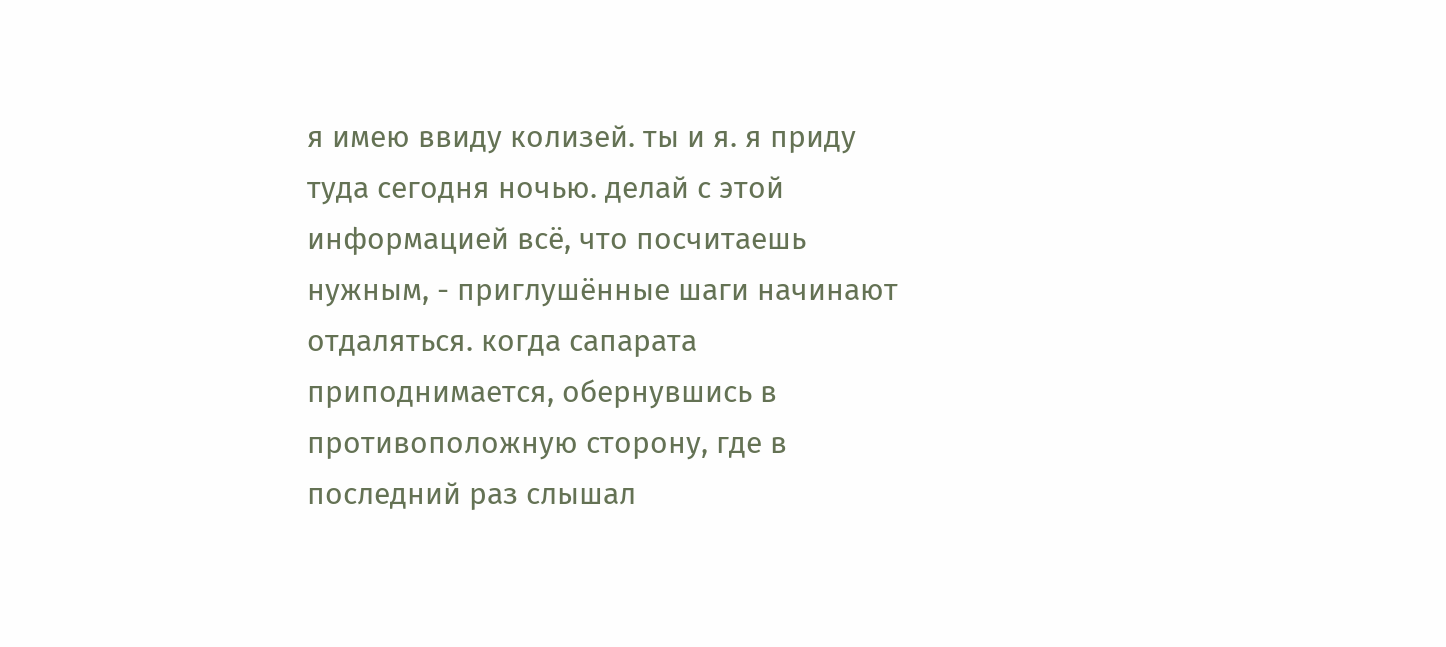я имею ввиду колизей. ты и я. я приду туда сегодня ночью. делай с этой информацией всё, что посчитаешь нужным, - приглушённые шаги начинают отдаляться. когда сапарата приподнимается, обернувшись в противоположную сторону, где в последний раз слышал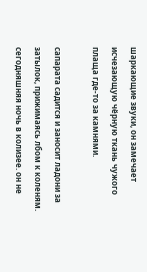шаркающие звуки, он замечает исчезающую чёрную ткань чужого плаща где-то за камнями.

сапарата садится и заносит ладони за затылок, прижимаясь лбом к коленям. сегодняшняя ночь в колизее. он не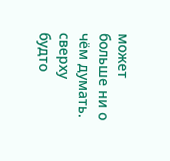может больше ни о чём думать. сверху будто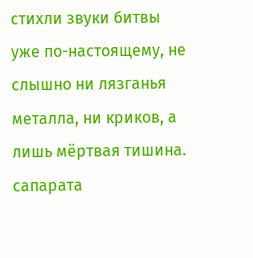стихли звуки битвы уже по-настоящему, не слышно ни лязганья металла, ни криков, а лишь мёртвая тишина. сапарата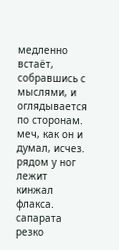медленно встаёт, собравшись с мыслями, и оглядывается по сторонам. меч, как он и думал, исчез. рядом у ног лежит кинжал флакса. сапарата резко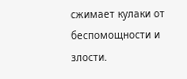сжимает кулаки от беспомощности и злости.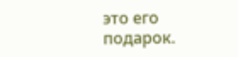это его подарок.